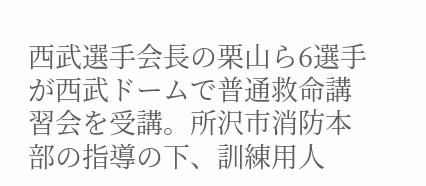西武選手会長の栗山ら6選手が西武ドームで普通救命講習会を受講。所沢市消防本部の指導の下、訓練用人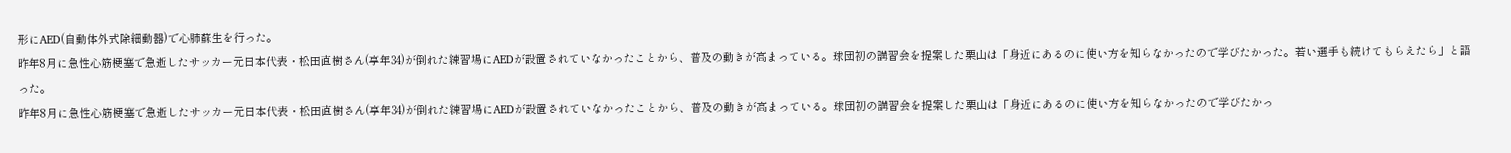形にAED(自動体外式除細動器)で心肺蘇生を行った。
昨年8月に急性心筋梗塞で急逝したサッカー元日本代表・松田直樹さん(享年34)が倒れた練習場にAEDが設置されていなかったことから、普及の動きが高まっている。球団初の講習会を提案した栗山は「身近にあるのに使い方を知らなかったので学びたかった。若い選手も続けてもらえたら」と語った。
昨年8月に急性心筋梗塞で急逝したサッカー元日本代表・松田直樹さん(享年34)が倒れた練習場にAEDが設置されていなかったことから、普及の動きが高まっている。球団初の講習会を提案した栗山は「身近にあるのに使い方を知らなかったので学びたかっ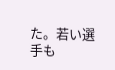た。若い選手も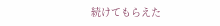続けてもらえた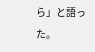ら」と語った。